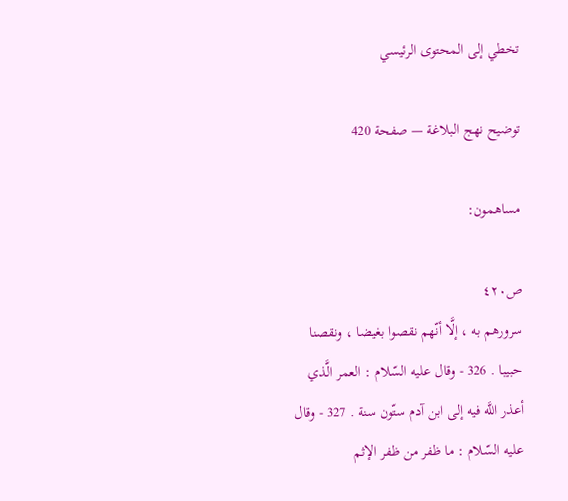تخطي إلى المحتوى الرئيسي

توضيح نهج البلاغة — صفحة 420

مساهمون:

ص٤٢٠
سرورهم به ، إلَّا أنّهم نقصوا بغيضا ، ونقصنا حبيبا . 326 - وقال عليه السّلام : العمر الَّذي أعذر اللَّه فيه إلى ابن آدم ستّون سنة . 327 - وقال عليه السّلام : ما ظفر من ظفر الإثم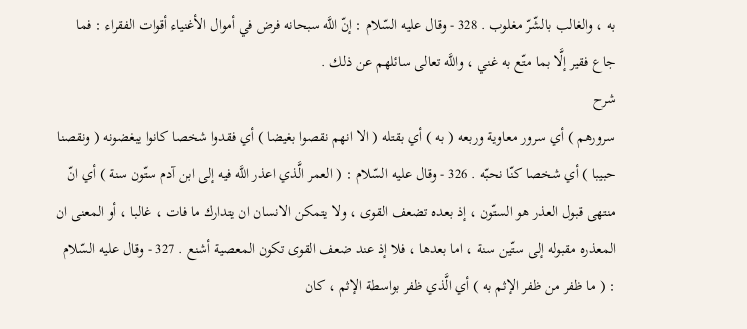به ، والغالب بالشّرّ مغلوب . 328 - وقال عليه السّلام : إنّ اللَّه سبحانه فرض في أموال الأغنياء أقوات الفقراء : فما جاع فقير إلَّا بما متّع به غني ، واللَّه تعالى سائلهم عن ذلك .
شرح
سرورهم ) أي سرور معاوية وربعه ( به ) أي بقتله ( الا انهم نقصوا بغيضا ) أي فقدوا شخصا كانوا يبغضونه ( ونقصنا حبيبا ) أي شخصا كنّا نحبّه . 326 - وقال عليه السّلام : ( العمر الَّذي اعذر اللَّه فيه إلى ابن آدم ستّون سنة ) أي انّ منتهى قبول العذر هو الستّون ، إذ بعده تضعف القوى ، ولا يتمكن الانسان ان يتدارك ما فات ، غالبا ، أو المعنى ان المعذره مقبوله إلى ستّين سنة ، اما بعدها ، فلا إذ عند ضعف القوى تكون المعصية أشنع . 327 - وقال عليه السّلام : ( ما ظفر من ظفر الإثم به ) أي الَّذي ظفر بواسطة الإثم ، كان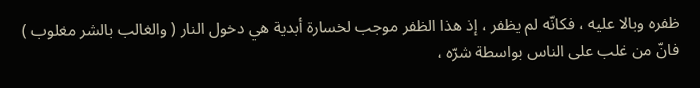ظفره وبالا عليه ، فكانّه لم يظفر ، إذ هذا الظفر موجب لخسارة أبدية هي دخول النار ( والغالب بالشر مغلوب ) فانّ من غلب على الناس بواسطة شرّه ،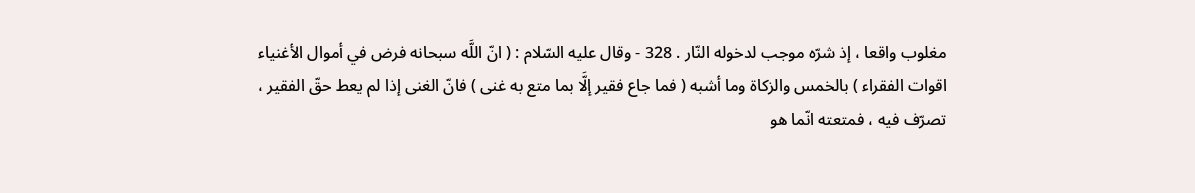مغلوب واقعا ، إذ شرّه موجب لدخوله النّار . 328 - وقال عليه السّلام : ( انّ اللَّه سبحانه فرض في أموال الأغنياء اقوات الفقراء ) بالخمس والزكاة وما أشبه ( فما جاع فقير إلَّا بما متع به غنى ) فانّ الغنى إذا لم يعط حقّ الفقير ، تصرّف فيه ، فمتعته انّما هو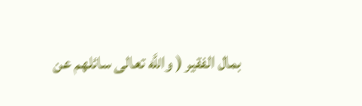بمال الفقير ( واللَّه تعالى سائلهم عن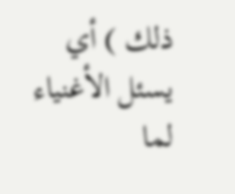ذلك ) أي يسئل الأغنياء لما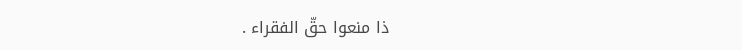ذا منعوا حقّ الفقراء .